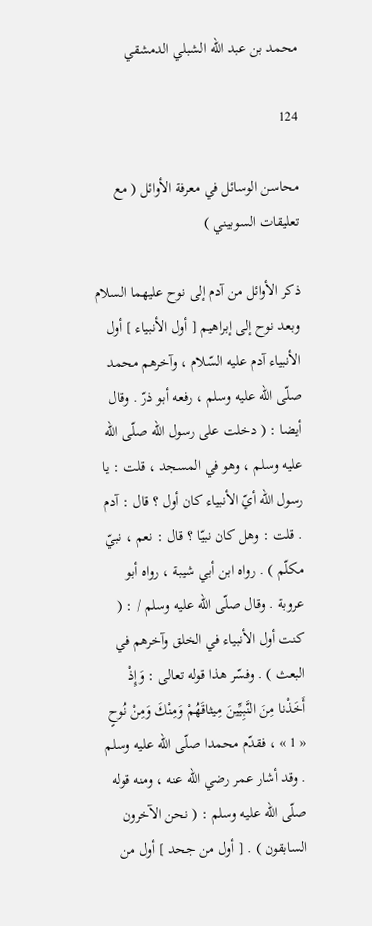محمد بن عبد الله الشبلي الدمشقي

124

محاسن الوسائل في معرفة الأوائل ( مع تعليقات السوبيني )

ذكر الأوائل من آدم إلى نوح عليهما السلام وبعد نوح إلى إبراهيم [ أول الأنبياء ] أول الأنبياء آدم عليه السّلام ، وآخرهم محمد صلّى اللّه عليه وسلم ، رفعه أبو ذرّ . وقال أيضا : ( دخلت على رسول اللّه صلّى اللّه عليه وسلم ، وهو في المسجد ، قلت : يا رسول اللّه أيّ الأنبياء كان أول ؟ قال : آدم . قلت : وهل كان نبيّا ؟ قال : نعم ، نبيّ مكلّم ) . رواه ابن أبي شيبة ، رواه أبو عروبة . وقال صلّى اللّه عليه وسلم / : ( كنت أول الأنبياء في الخلق وآخرهم في البعث ) . وفسّر هذا قوله تعالى : وَإِذْ أَخَذْنا مِنَ النَّبِيِّينَ مِيثاقَهُمْ وَمِنْكَ وَمِنْ نُوحٍ « 1 » ، فقدّم محمدا صلّى اللّه عليه وسلم . وقد أشار عمر رضي اللّه عنه ، ومنه قوله صلّى اللّه عليه وسلم : ( نحن الآخرون السابقون ) . [ أول من جحد ] أول من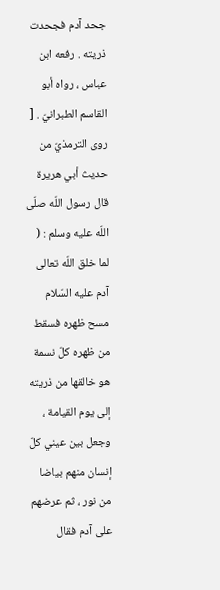جحد آدم فجحدت ذريته . رفعه ابن عباس ، رواه أبو القاسم الطبرانيّ . [ روى الترمذيّ من حديث أبي هريرة قال رسول اللّه صلّى اللّه عليه وسلم : ( لما خلق اللّه تعالى آدم عليه السّلام مسح ظهره فسقط من ظهره كلّ نسمة هو خالقها من ذريته إلى يوم القيامة ، وجعل بين عيني كلّ إنسان منهم بياضا من نور ، ثم عرضهم على آدم فقال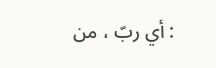: أي ربّ ، من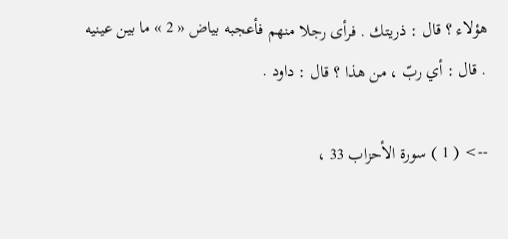هؤلاء ؟ قال : ذريتك . فرأى رجلا منهم فأعجبه بياض « 2 » ما بين عينيه . قال : أي ربّ ، من هذا ؟ قال : داود .

--> ( 1 ) سورة الأحزاب 33 ،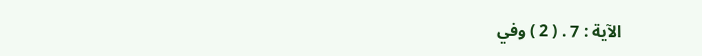الآية : 7 . ( 2 ) وفي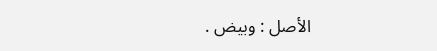الأصل : وبيض .